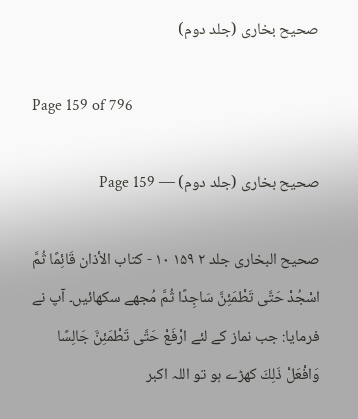صحیح بخاری (جلد دوم)

Page 159 of 796

صحیح بخاری (جلد دوم) — Page 159

صحيح البخاری جلد ۲ ۱۵۹ ١٠ - كتاب الأذان قَائِمًا ثُمَّ اسْجُدْ حَتَّى تَطْمَئِنَّ سَاجِدًا ثُمَّ مُجھے سکھائیں۔ آپ نے فرمایا: جب نماز کے لئے ارْفَعْ حَتَّى تَطْمَئِنَّ جَالِسًا وَافْعَلْ ذَلِكَ کھڑے ہو تو اللہ اکبر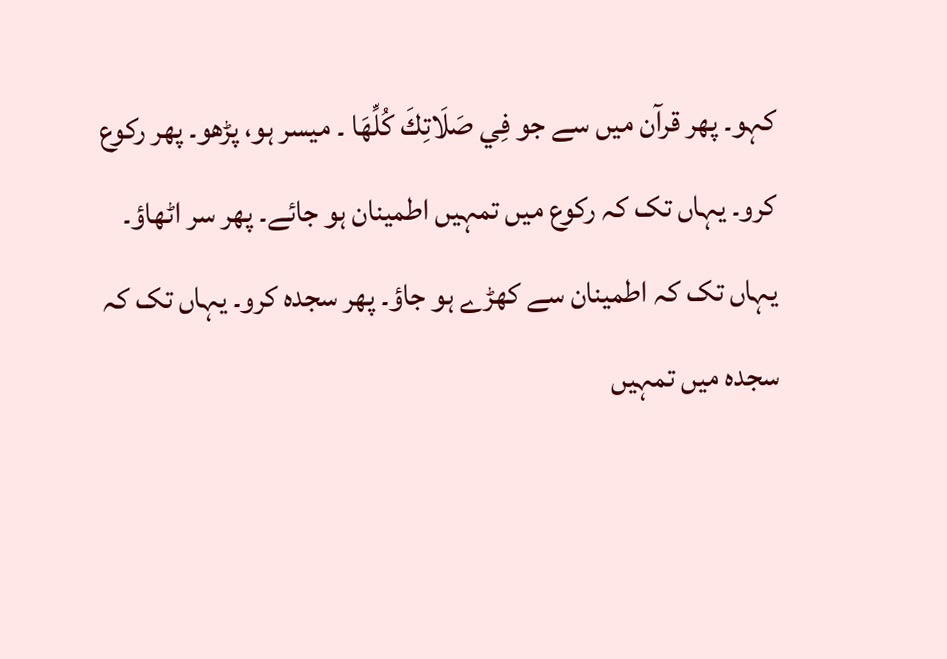کہو۔ پھر قرآن میں سے جو فِي صَلَاتِكَ كُلِّهَا ۔ میسر ہو، پڑھو۔ پھر رکوع کرو۔ یہاں تک کہ رکوع میں تمہیں اطمینان ہو جائے۔ پھر سر اٹھاؤ۔ یہاں تک کہ اطمینان سے کھڑے ہو جاؤ۔ پھر سجدہ کرو۔ یہاں تک کہ سجدہ میں تمہیں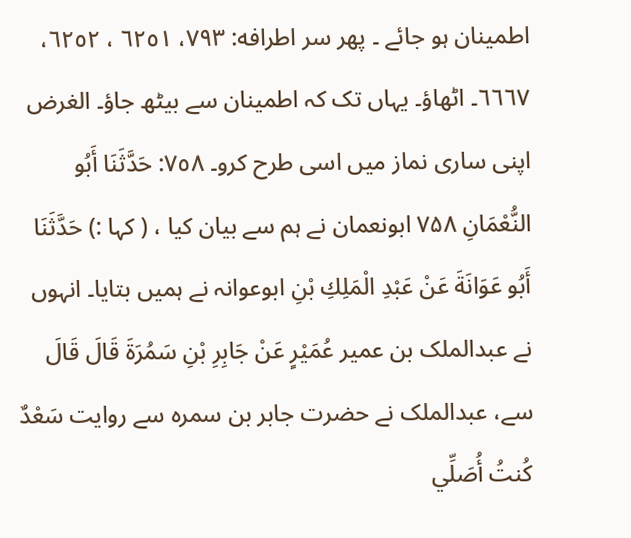اطمینان ہو جائے ۔ پھر سر اطرافه: ٧٩٣، ٦٢٥١ ، ٦٢٥٢، ٦٦٦٧۔ اٹھاؤ۔ یہاں تک کہ اطمینان سے بیٹھ جاؤ۔ الغرض اپنی ساری نماز میں اسی طرح کرو۔ ٧٥٨: حَدَّثَنَا أَبُو النُّعْمَانِ ۷۵۸ ابونعمان نے ہم سے بیان کیا ، ( کہا :) حَدَّثَنَا أَبُو عَوَانَةَ عَنْ عَبْدِ الْمَلِكِ بْنِ ابوعوانہ نے ہمیں بتایا۔ انہوں نے عبدالملک بن عمیر عُمَيْرٍ عَنْ جَابِرِ بْنِ سَمُرَةَ قَالَ قَالَ سے، عبدالملک نے حضرت جابر بن سمرہ سے روایت سَعْدٌ كُنتُ أُصَلِّي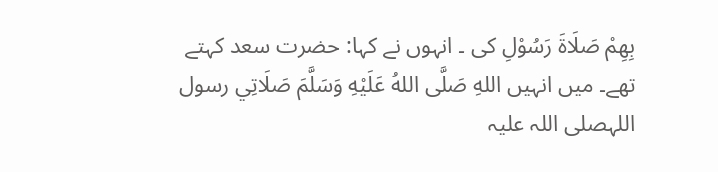بِهِمْ صَلَاةَ رَسُوْلِ کی ۔ انہوں نے کہا: حضرت سعد کہتے تھے۔ میں انہیں اللهِ صَلَّى اللهُ عَلَيْهِ وَسَلَّمَ صَلَاتِي رسول اللہصلی اللہ علیہ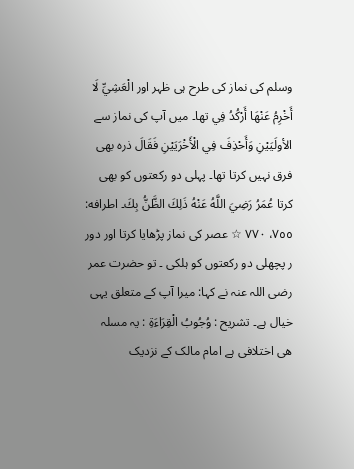وسلم کی نماز کی طرح ہی ظہر اور الْعَشِيِّ لَا أَخْرِمُ عَنْهَا أَرْكُدُ فِي تھا۔ میں آپ کی نماز سے الأولَيَيْنِ وَأَحْذِفَ فِي الْأَخْرَيَيْنِ فَقَالَ ذرہ بھی فرق نہیں کرتا تھا۔ پہلی دو رکعتوں کو بھی کرتا عُمَرُ رَضِيَ اللَّهُ عَنْهُ ذَلِكَ الظَّنُّ بِكَ۔ اطرافه: ٧٥٥، ٧٧٠ ☆ عصر کی نماز پڑھایا کرتا اور دور ر پچھلی دو رکعتوں کو ہلکی ۔ تو حضرت عمر رضی اللہ عنہ نے کہا: میرا آپ کے متعلق یہی خیال ہے۔ تشريح : وُجُوبُ الْقِرَاءَةِ : یہ مسلہ ھی اختلافی ہے امام مالک کے نزدیک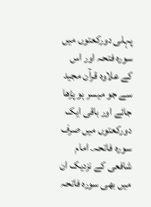پہلی دورکعتوں میں سورہ فتحہ اور اس کے علاوہ قرآن مجید سے جو میسر ہو پڑھا جائے اور باقی ایک دورکعتوں میں صرف سورہ فاتحہ۔ امام شافعی کے نزدیک ان میں بھی سورہ فاتحہ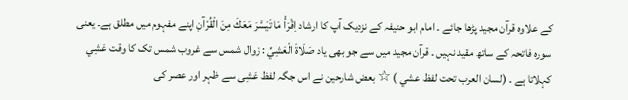کے علاوہ قرآن مجید پڑھا جائے ۔ امام ابو حنیفہ کے نزدیک آپ کا ارشاد اِقْرَأْ مَا تَيَسَّرَ مَعَكَ مِنَ الْقُرْآنِ اپنے مفہوم میں مطلق ہے۔ یعنی سورہ فاتحہ کے ساتھ مقید نہیں ۔ قرآن مجید میں سے جو بھی یاد صَلَاةَ الْعَشِيِّ : زوال شمس سے غروب شمس تک کا وقت عَشِي کہلاتا ہے ۔ (لسان العرب تحت لفظ عشي ) ☆ بعض شارحین نے اس جگہ لفظ عَشِی سے ظہر اور عصر کی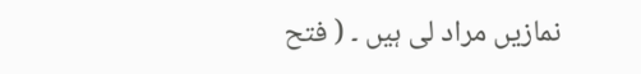نمازیں مراد لی ہیں ۔ ( فتح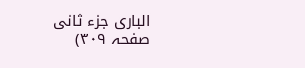الباری جزء ثانی صفحہ ۳۰۹)